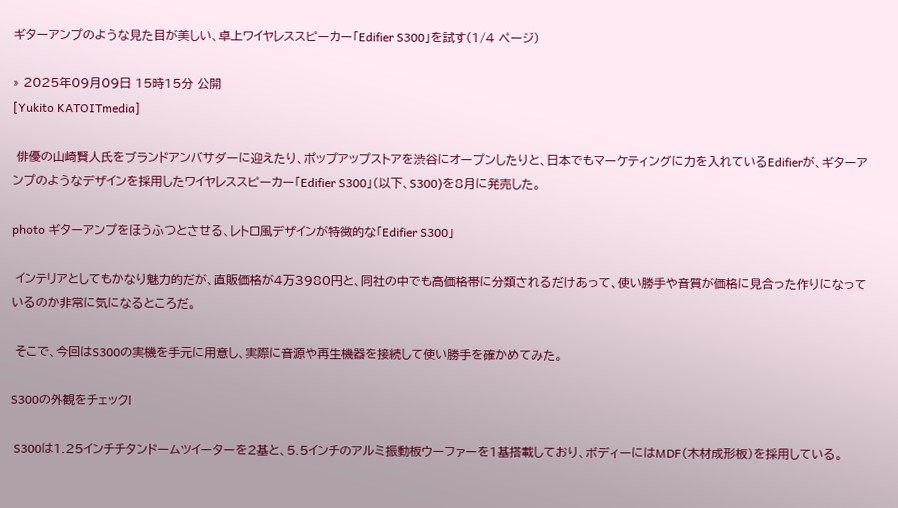ギターアンプのような見た目が美しい、卓上ワイヤレススピーカー「Edifier S300」を試す(1/4 ページ)

» 2025年09月09日 15時15分 公開
[Yukito KATOITmedia]

 俳優の山崎賢人氏をブランドアンバサダーに迎えたり、ポップアップストアを渋谷にオープンしたりと、日本でもマーケティングに力を入れているEdifierが、ギターアンプのようなデザインを採用したワイヤレススピーカー「Edifier S300」(以下、S300)を8月に発売した。

photo ギターアンプをほうふつとさせる、レトロ風デザインが特徴的な「Edifier S300」

 インテリアとしてもかなり魅力的だが、直販価格が4万3980円と、同社の中でも高価格帯に分類されるだけあって、使い勝手や音質が価格に見合った作りになっているのか非常に気になるところだ。

 そこで、今回はS300の実機を手元に用意し、実際に音源や再生機器を接続して使い勝手を確かめてみた。

S300の外観をチェック!

 S300は1.25インチチタンドームツイーターを2基と、5.5インチのアルミ振動板ウーファーを1基搭載しており、ボディーにはMDF(木材成形板)を採用している。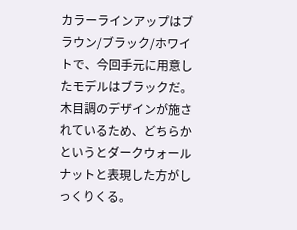カラーラインアップはブラウン/ブラック/ホワイトで、今回手元に用意したモデルはブラックだ。木目調のデザインが施されているため、どちらかというとダークウォールナットと表現した方がしっくりくる。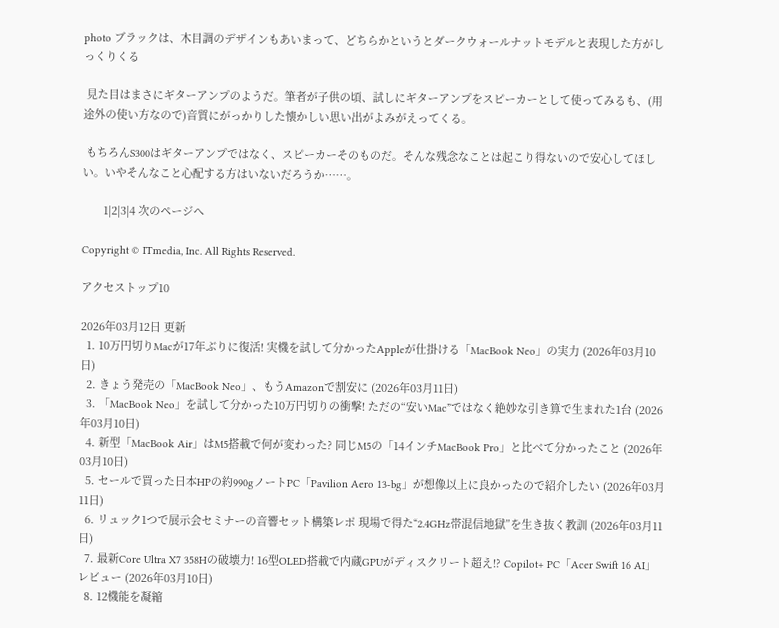photo ブラックは、木目調のデザインもあいまって、どちらかというとダークウォールナットモデルと表現した方がしっくりくる

 見た目はまさにギターアンプのようだ。筆者が子供の頃、試しにギターアンプをスピーカーとして使ってみるも、(用途外の使い方なので)音質にがっかりした懐かしい思い出がよみがえってくる。

 もちろんS300はギターアンプではなく、スピーカーそのものだ。そんな残念なことは起こり得ないので安心してほしい。いやそんなこと心配する方はいないだろうか……。

       1|2|3|4 次のページへ

Copyright © ITmedia, Inc. All Rights Reserved.

アクセストップ10

2026年03月12日 更新
  1. 10万円切りMacが17年ぶりに復活! 実機を試して分かったAppleが仕掛ける「MacBook Neo」の実力 (2026年03月10日)
  2. きょう発売の「MacBook Neo」、もうAmazonで割安に (2026年03月11日)
  3. 「MacBook Neo」を試して分かった10万円切りの衝撃! ただの“安いMac”ではなく絶妙な引き算で生まれた1台 (2026年03月10日)
  4. 新型「MacBook Air」はM5搭載で何が変わった? 同じM5の「14インチMacBook Pro」と比べて分かったこと (2026年03月10日)
  5. セールで買った日本HPの約990gノートPC「Pavilion Aero 13-bg」が想像以上に良かったので紹介したい (2026年03月11日)
  6. リュック1つで展示会セミナーの音響セット構築レポ 現場で得た“2.4GHz帯混信地獄”を生き抜く教訓 (2026年03月11日)
  7. 最新Core Ultra X7 358Hの破壊力! 16型OLED搭載で内蔵GPUがディスクリート超え!? Copilot+ PC「Acer Swift 16 AI」レビュー (2026年03月10日)
  8. 12機能を凝縮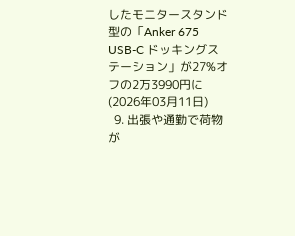したモニタースタンド型の「Anker 675 USB-C ドッキングステーション」が27%オフの2万3990円に (2026年03月11日)
  9. 出張や通勤で荷物が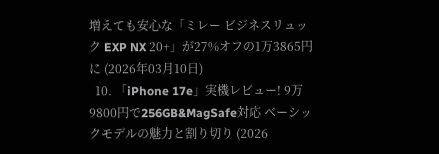増えても安心な「ミレー ビジネスリュック EXP NX 20+」が27%オフの1万3865円に (2026年03月10日)
  10. 「iPhone 17e」実機レビュー! 9万9800円で256GB&MagSafe対応 ベーシックモデルの魅力と割り切り (2026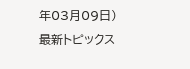年03月09日)
最新トピックス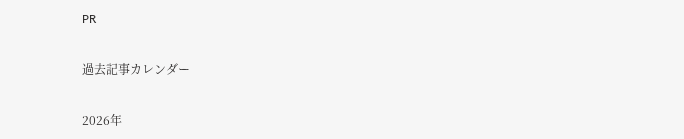PR

過去記事カレンダー

2026年